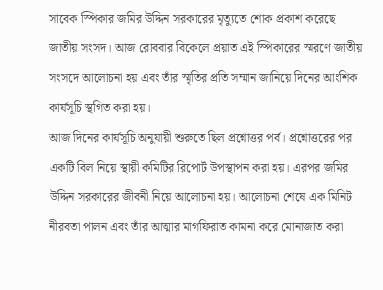সাবেক স্পিকার জমির উদ্দিন সরকারের মৃত্যুতে শোক প্রকাশ করেছে জাতীয় সংসদ। আজ রোববার বিকেলে প্রয়াত এই স্পিকারের স্মরণে জাতীয় সংসদে আলোচনা হয় এবং তাঁর স্মৃতির প্রতি সম্মান জানিয়ে দিনের আংশিক কার্যসূচি স্থগিত করা হয়।
আজ দিনের কার্যসূচি অনুযায়ী শুরুতে ছিল প্রশ্নোত্তর পর্ব। প্রশ্নোত্তরের পর একটি বিল নিয়ে স্থায়ী কমিটির রিপোর্ট উপস্থাপন করা হয়। এরপর জমির উদ্দিন সরকারের জীবনী নিয়ে আলোচনা হয়। আলোচনা শেষে এক মিনিট নীরবতা পালন এবং তাঁর আত্মার মাগফিরাত কামনা করে মোনাজাত করা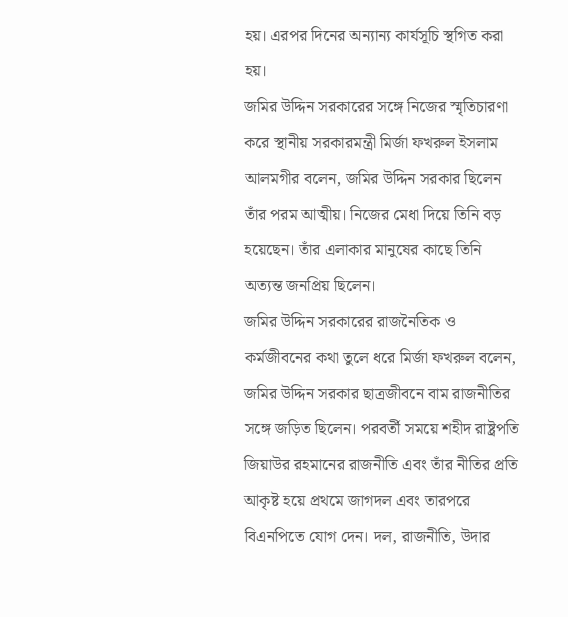হয়। এরপর দিনের অন্যান্য কার্যসূচি স্থগিত করা হয়।
জমির উদ্দিন সরকারের সঙ্গে নিজের স্মৃতিচারণা করে স্থানীয় সরকারমন্ত্রী মির্জা ফখরুল ইসলাম আলমগীর বলেন, জমির উদ্দিন সরকার ছিলেন তাঁর পরম আত্মীয়। নিজের মেধা দিয়ে তিনি বড় হয়েছেন। তাঁর এলাকার মানুষের কাছে তিনি অত্যন্ত জনপ্রিয় ছিলেন।
জমির উদ্দিন সরকারের রাজনৈতিক ও কর্মজীবনের কথা তুলে ধরে মির্জা ফখরুল বলেন, জমির উদ্দিন সরকার ছাত্রজীবনে বাম রাজনীতির সঙ্গে জড়িত ছিলেন। পরবর্তী সময়ে শহীদ রাষ্ট্রপতি জিয়াউর রহমানের রাজনীতি এবং তাঁর নীতির প্রতি আকৃষ্ট হয়ে প্রথমে জাগদল এবং তারপরে বিএনপিতে যোগ দেন। দল, রাজনীতি, উদার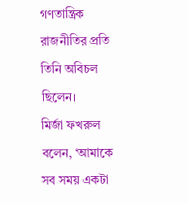গণতান্ত্রিক রাজনীতির প্রতি তিনি অবিচল ছিলেন।
মির্জা ফখরুল বলেন, ‘আমাকে সব সময় একটা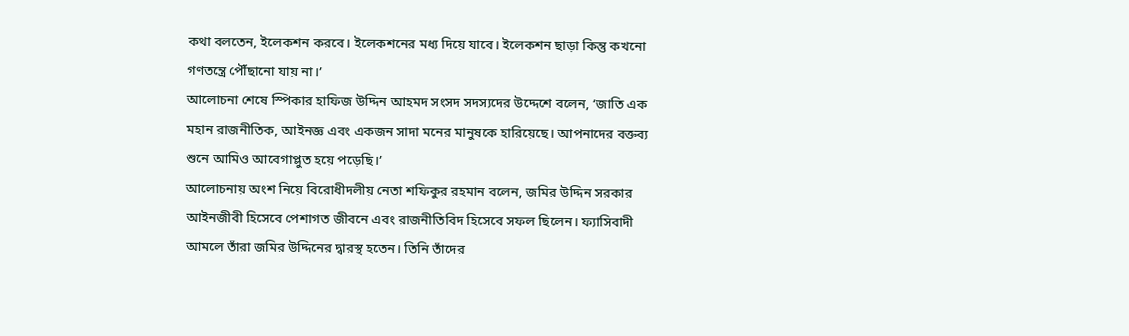কথা বলতেন, ইলেকশন করবে। ইলেকশনের মধ্য দিয়ে যাবে। ইলেকশন ছাড়া কিন্তু কখনো গণতন্ত্রে পৌঁছানো যায় না।’
আলোচনা শেষে স্পিকার হাফিজ উদ্দিন আহমদ সংসদ সদস্যদের উদ্দেশে বলেন, ‘জাতি এক মহান রাজনীতিক, আইনজ্ঞ এবং একজন সাদা মনের মানুষকে হারিয়েছে। আপনাদের বক্তব্য শুনে আমিও আবেগাপ্লুত হয়ে পড়েছি।’
আলোচনায় অংশ নিয়ে বিরোধীদলীয় নেতা শফিকুর রহমান বলেন, জমির উদ্দিন সরকার আইনজীবী হিসেবে পেশাগত জীবনে এবং রাজনীতিবিদ হিসেবে সফল ছিলেন। ফ্যাসিবাদী আমলে তাঁরা জমির উদ্দিনের দ্বারস্থ হতেন। তিনি তাঁদের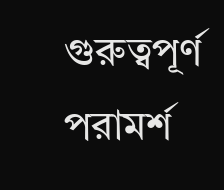গুরুত্বপূর্ণ পরামর্শ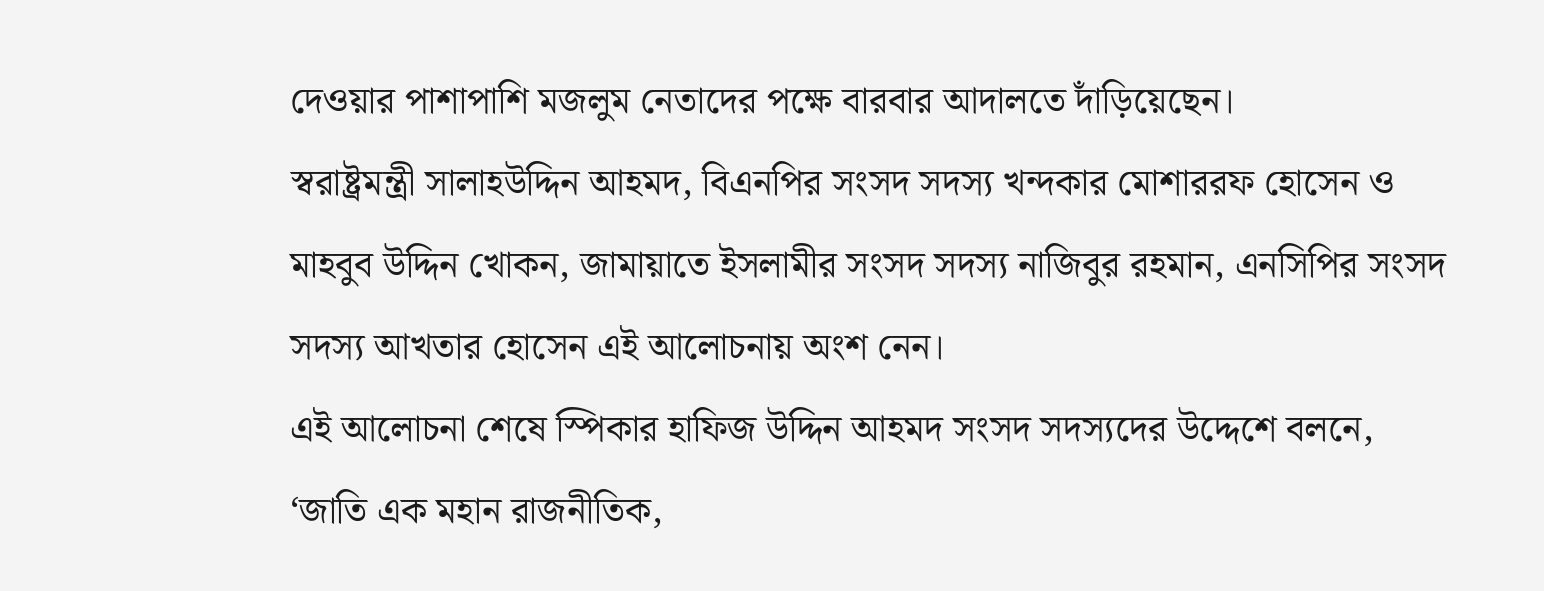দেওয়ার পাশাপাশি মজলুম নেতাদের পক্ষে বারবার আদালতে দাঁড়িয়েছেন।
স্বরাষ্ট্রমন্ত্রী সালাহউদ্দিন আহমদ, বিএনপির সংসদ সদস্য খন্দকার মোশাররফ হোসেন ও মাহবুব উদ্দিন খোকন, জামায়াতে ইসলামীর সংসদ সদস্য নাজিবুর রহমান, এনসিপির সংসদ সদস্য আখতার হোসেন এই আলোচনায় অংশ নেন।
এই আলোচনা শেষে স্পিকার হাফিজ উদ্দিন আহমদ সংসদ সদস্যদের উদ্দেশে বলনে, ‘জাতি এক মহান রাজনীতিক,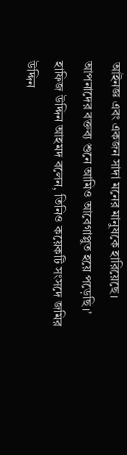আইনজ্ঞ এবং একজন সাদা মনের মানুষকে হারিয়েছে। আপনাদের বক্তব্য শুনে আমিও আবেগাপ্লুত হয়ে পড়েছি।’
হাফিজ উদ্দিন আহমদ বলেন, তিনিও কয়েকটি সংসদে জমির উদ্দিন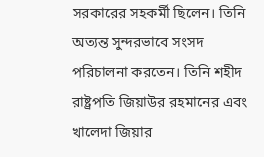সরকারের সহকর্মী ছিলেন। তিনি অত্যন্ত সুন্দরভাবে সংসদ পরিচালনা করতেন। তিনি শহীদ রাষ্ট্রপতি জিয়াউর রহমানের এবং খালেদা জিয়ার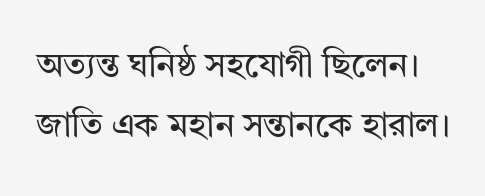অত্যন্ত ঘনিষ্ঠ সহযোগী ছিলেন। জাতি এক মহান সন্তানকে হারাল।